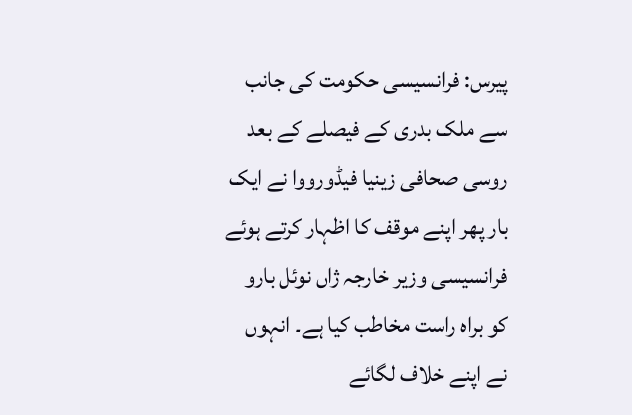پیرس: فرانسیسی حکومت کی جانب سے ملک بدری کے فیصلے کے بعد روسی صحافی زینیا فیڈورووا نے ایک بار پھر اپنے موقف کا اظہار کرتے ہوئے فرانسیسی وزیر خارجہ ژاں نوئل بارو کو براہ راست مخاطب کیا ہے۔ انہوں نے اپنے خلاف لگائے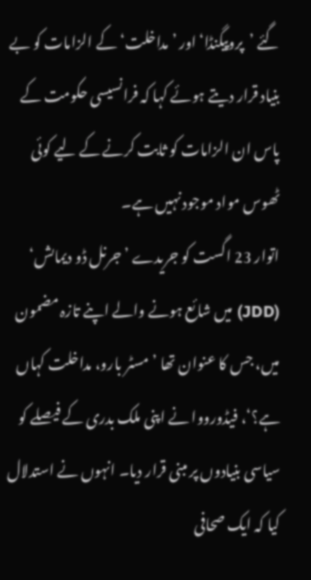گئے ’پروپیگنڈا‘ اور ’مداخلت‘ کے الزامات کو بے بنیاد قرار دیتے ہوئے کہا کہ فرانسیسی حکومت کے پاس ان الزامات کو ثابت کرنے کے لیے کوئی ٹھوس مواد موجود نہیں ہے۔
اتوار 23 اگست کو جریدے ’جرنل ڈو دیماںش‘ (JDD) میں شائع ہونے والے اپنے تازہ مضمون میں، جس کا عنوان تھا ’مسٹر بارو، مداخلت کہاں ہے؟‘، فیڈورووا نے اپنی ملک بدری کے فیصلے کو سیاسی بنیادوں پر مبنی قرار دیا۔ انہوں نے استدلال کیا کہ ایک صحافی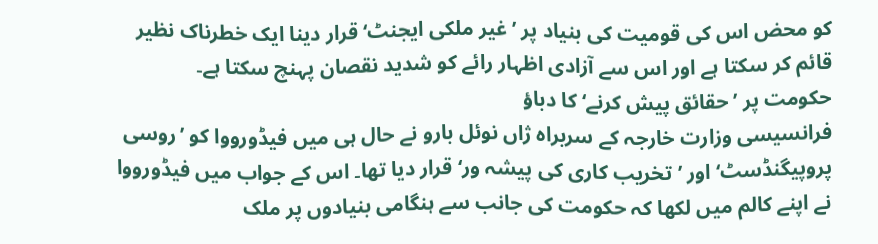کو محض اس کی قومیت کی بنیاد پر ’غیر ملکی ایجنٹ‘ قرار دینا ایک خطرناک نظیر قائم کر سکتا ہے اور اس سے آزادی اظہار رائے کو شدید نقصان پہنچ سکتا ہے۔
حکومت پر ’حقائق پیش کرنے‘ کا دباؤ
فرانسیسی وزارت خارجہ کے سربراہ ژاں نوئل بارو نے حال ہی میں فیڈورووا کو ’روسی پروپیگنڈسٹ‘ اور ’تخریب کاری کی پیشہ ور‘ قرار دیا تھا۔ اس کے جواب میں فیڈورووا نے اپنے کالم میں لکھا کہ حکومت کی جانب سے ہنگامی بنیادوں پر ملک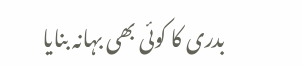بدری کا کوئی بھی بہانہ بنایا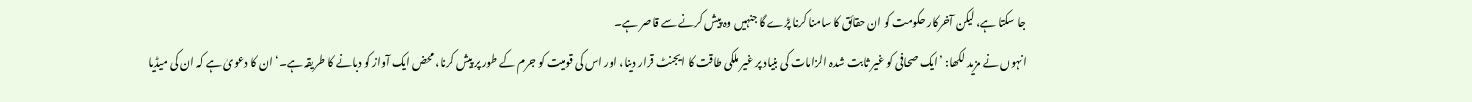جا سکتا ہے، لیکن آخرکار حکومت کو ان حقائق کا سامنا کرنا پڑے گا جنہیں وہ پیش کرنے سے قاصر ہے۔
انہوں نے مزید لکھا: ’ایک صحافی کو غیر ثابت شدہ الزامات کی بنیاد پر غیر ملکی طاقت کا ایجنٹ قرار دینا، اور اس کی قومیت کو جرم کے طور پر پیش کرنا، محض ایک آواز کو دبانے کا طریقہ ہے۔‘ ان کا دعویٰ ہے کہ ان کی میڈیا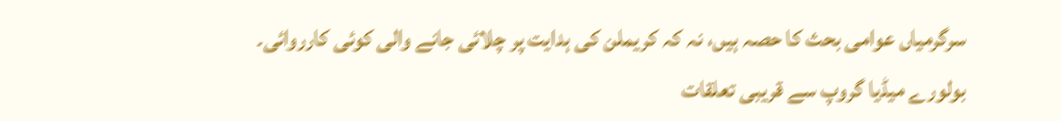سرگرمیاں عوامی بحث کا حصہ ہیں، نہ کہ کریملن کی ہدایت پر چلائی جانے والی کوئی کارروائی۔
بولورے میڈیا گروپ سے قریبی تعلقات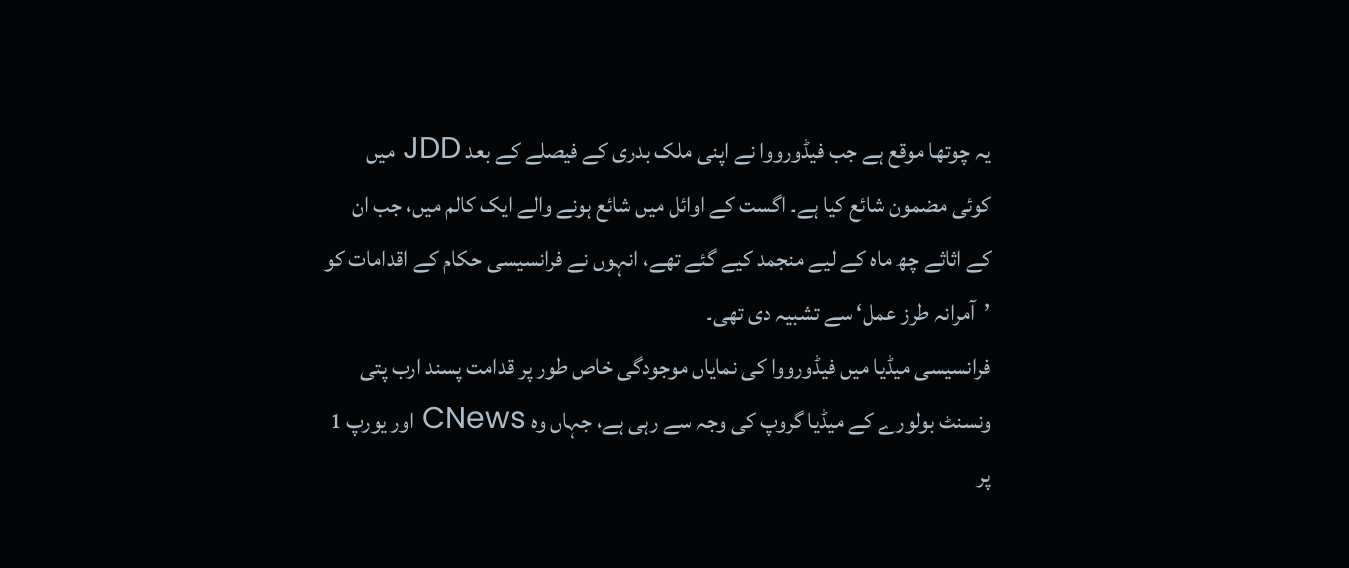یہ چوتھا موقع ہے جب فیڈورووا نے اپنی ملک بدری کے فیصلے کے بعد JDD میں کوئی مضمون شائع کیا ہے۔ اگست کے اوائل میں شائع ہونے والے ایک کالم میں، جب ان کے اثاثے چھ ماہ کے لیے منجمد کیے گئے تھے، انہوں نے فرانسیسی حکام کے اقدامات کو ’آمرانہ طرز عمل‘ سے تشبیہ دی تھی۔
فرانسیسی میڈیا میں فیڈورووا کی نمایاں موجودگی خاص طور پر قدامت پسند ارب پتی ونسنٹ بولورے کے میڈیا گروپ کی وجہ سے رہی ہے، جہاں وہ CNews اور یورپ 1 پر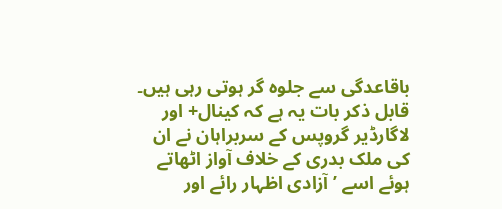باقاعدگی سے جلوہ گر ہوتی رہی ہیں۔ قابل ذکر بات یہ ہے کہ کینال+ اور لاگارڈیر گروپس کے سربراہان نے ان کی ملک بدری کے خلاف آواز اٹھاتے ہوئے اسے ’آزادی اظہار رائے اور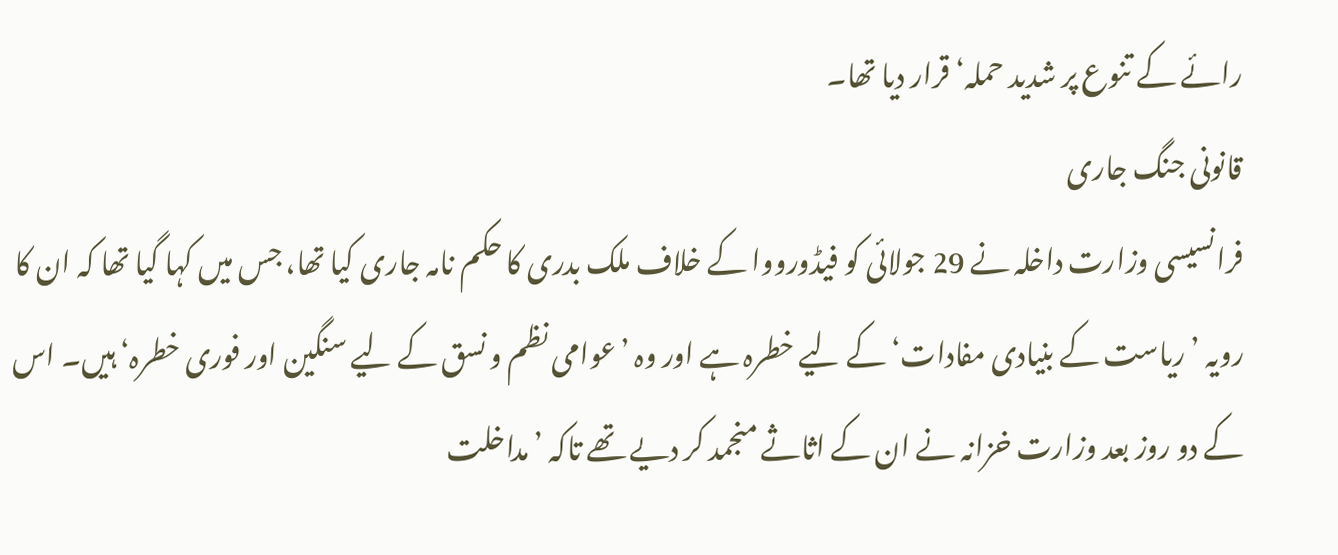رائے کے تنوع پر شدید حملہ‘ قرار دیا تھا۔
قانونی جنگ جاری
فرانسیسی وزارت داخلہ نے 29 جولائی کو فیڈورووا کے خلاف ملک بدری کا حکم نامہ جاری کیا تھا، جس میں کہا گیا تھا کہ ان کا رویہ ’ریاست کے بنیادی مفادات‘ کے لیے خطرہ ہے اور وہ ’عوامی نظم و نسق کے لیے سنگین اور فوری خطرہ‘ ہیں۔ اس کے دو روز بعد وزارت خزانہ نے ان کے اثاثے منجمد کر دیے تھے تاکہ ’مداخلت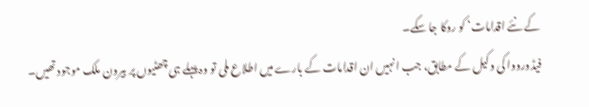کے نئے اقدامات‘ کو روکا جا سکے۔
فیڈورووا کی وکیل کے مطابق، جب انہیں ان اقدامات کے بارے میں اطلاع ملی تو وہ پہلے ہی چھٹیوں پر بیرون ملک موجود تھیں۔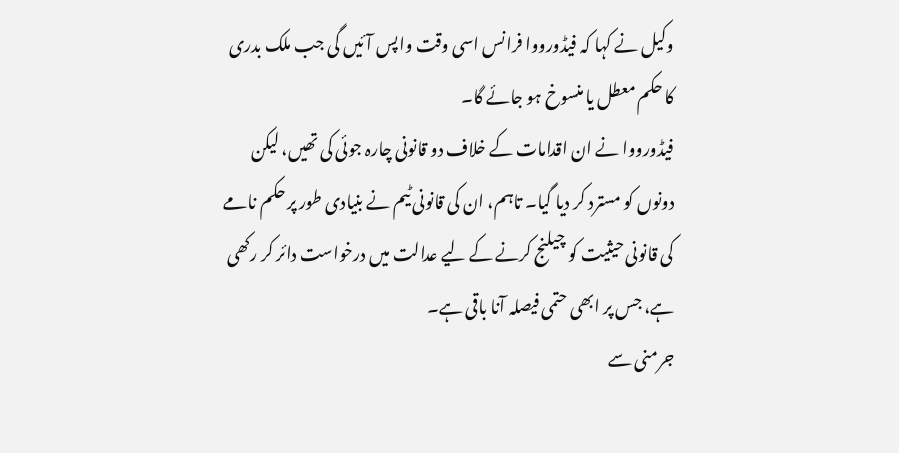وکیل نے کہا کہ فیڈورووا فرانس اسی وقت واپس آئیں گی جب ملک بدری کا حکم معطل یا منسوخ ہو جائے گا۔
فیڈورووا نے ان اقدامات کے خلاف دو قانونی چارہ جوئی کی تھیں، لیکن دونوں کو مسترد کر دیا گیا۔ تاہم، ان کی قانونی ٹیم نے بنیادی طور پر حکم نامے کی قانونی حیثیت کو چیلنج کرنے کے لیے عدالت میں درخواست دائر کر رکھی ہے، جس پر ابھی حتمی فیصلہ آنا باقی ہے۔
جرمنی سے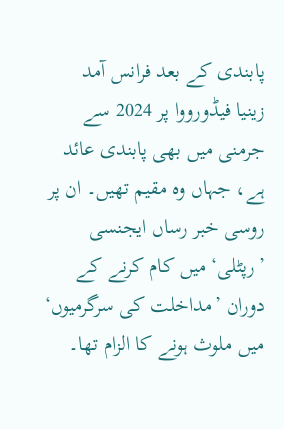پابندی کے بعد فرانس آمد
زینیا فیڈورووا پر 2024 سے جرمنی میں بھی پابندی عائد ہے، جہاں وہ مقیم تھیں۔ ان پر روسی خبر رساں ایجنسی ’رپٹلی‘ میں کام کرنے کے دوران ’مداخلت کی سرگرمیوں‘ میں ملوث ہونے کا الزام تھا۔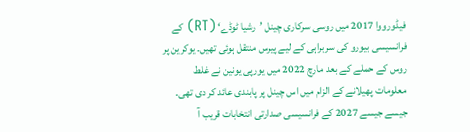فیڈورووا 2017 میں روسی سرکاری چینل ’رشیا ٹوڈے‘ (RT) کے فرانسیسی بیورو کی سربراہی کے لیے پیرس منتقل ہوئی تھیں۔ یوکرین پر روس کے حملے کے بعد مارچ 2022 میں یورپی یونین نے غلط معلومات پھیلانے کے الزام میں اس چینل پر پابندی عائد کر دی تھی۔
جیسے جیسے 2027 کے فرانسیسی صدارتی انتخابات قریب آ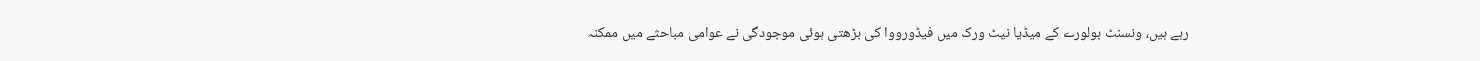رہے ہیں، ونسنٹ بولورے کے میڈیا نیٹ ورک میں فیڈورووا کی بڑھتی ہوئی موجودگی نے عوامی مباحثے میں ممکنہ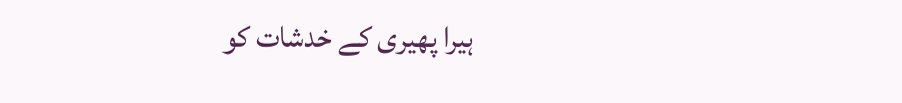ہیرا پھیری کے خدشات کو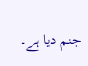جنم دیا ہے۔